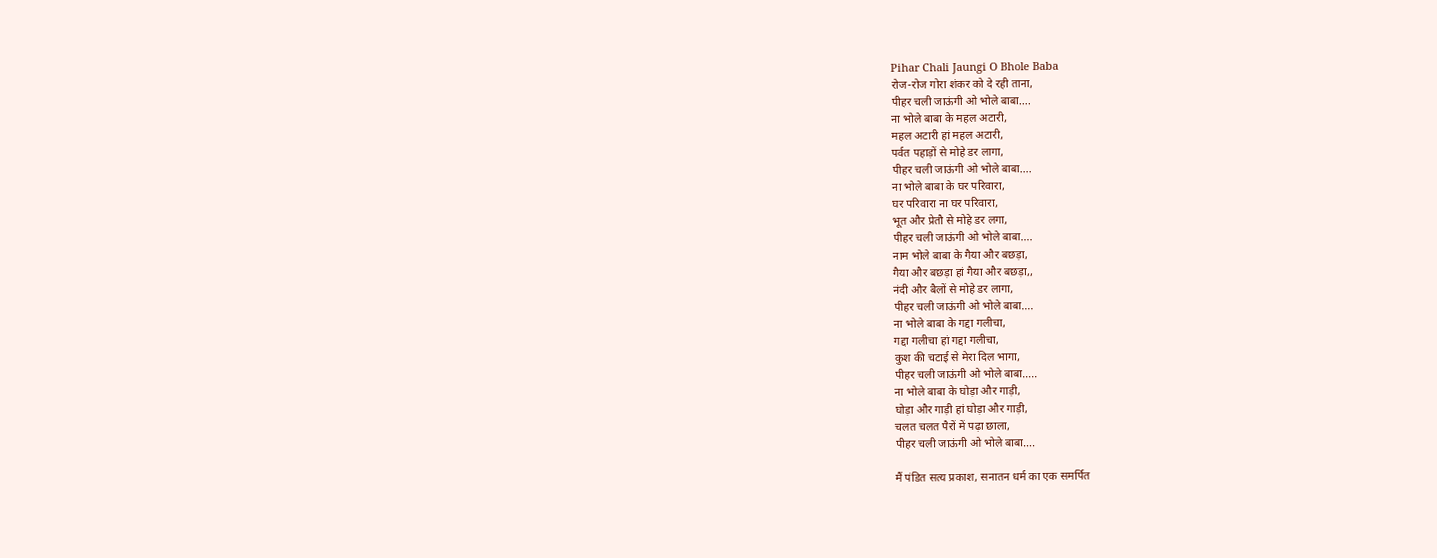Pihar Chali Jaungi O Bhole Baba
रोज-रोज गोरा शंकर को दे रही ताना,
पीहर चली जाऊंगी ओ भोले बाबा….
ना भोले बाबा के महल अटारी,
महल अटारी हां महल अटारी,
पर्वत पहाड़ों से मोहे डर लागा,
पीहर चली जाऊंगी ओ भोले बाबा….
ना भोले बाबा के घर परिवारा,
घर परिवारा ना घर परिवारा,
भूत और प्रेतौ से मोहे डर लगा,
पीहर चली जाऊंगी ओ भोले बाबा….
नाम भोले बाबा के गैया और बछड़ा,
गैया और बछड़ा हां गैया और बछड़ा,,
नंदी और बैलों से मोहे डर लागा,
पीहर चली जाऊंगी ओ भोले बाबा….
ना भोले बाबा के गद्दा गलीचा,
गद्दा गलीचा हां गद्दा गलीचा,
कुश की चटाई से मेरा दिल भागा,
पीहर चली जाऊंगी ओ भोले बाबा…..
ना भोले बाबा के घोड़ा और गाड़ी,
घोड़ा और गाड़ी हां घोड़ा और गाड़ी,
चलत चलत पैरों में पढ़ा छाला,
पीहर चली जाऊंगी ओ भोले बाबा….

मैं पंडित सत्य प्रकाश, सनातन धर्म का एक समर्पित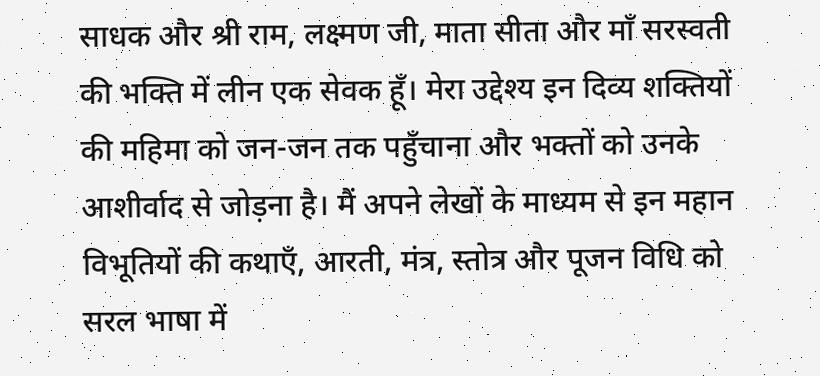साधक और श्री राम, लक्ष्मण जी, माता सीता और माँ सरस्वती की भक्ति में लीन एक सेवक हूँ। मेरा उद्देश्य इन दिव्य शक्तियों की महिमा को जन-जन तक पहुँचाना और भक्तों को उनके आशीर्वाद से जोड़ना है। मैं अपने लेखों के माध्यम से इन महान विभूतियों की कथाएँ, आरती, मंत्र, स्तोत्र और पूजन विधि को सरल भाषा में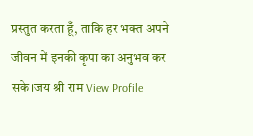प्रस्तुत करता हूँ, ताकि हर भक्त अपने जीवन में इनकी कृपा का अनुभव कर सके।जय श्री राम View Profile